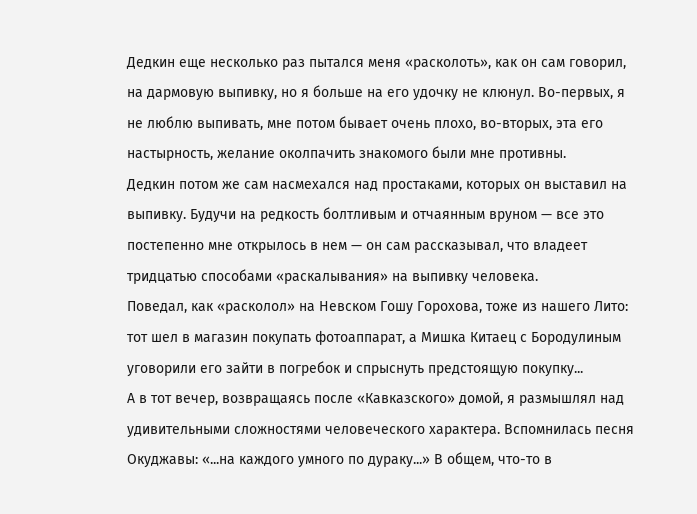Дедкин еще несколько раз пытался меня «расколоть», как он сам говорил, на дармовую выпивку, но я больше на его удочку не клюнул. Во-первых, я не люблю выпивать, мне потом бывает очень плохо, во-вторых, эта его настырность, желание околпачить знакомого были мне противны.
Дедкин потом же сам насмехался над простаками, которых он выставил на выпивку. Будучи на редкость болтливым и отчаянным вруном — все это постепенно мне открылось в нем — он сам рассказывал, что владеет тридцатью способами «раскалывания» на выпивку человека.
Поведал, как «расколол» на Невском Гошу Горохова, тоже из нашего Лито: тот шел в магазин покупать фотоаппарат, а Мишка Китаец с Бородулиным уговорили его зайти в погребок и спрыснуть предстоящую покупку...
А в тот вечер, возвращаясь после «Кавказского» домой, я размышлял над удивительными сложностями человеческого характера. Вспомнилась песня Окуджавы: «...на каждого умного по дураку...» В общем, что-то в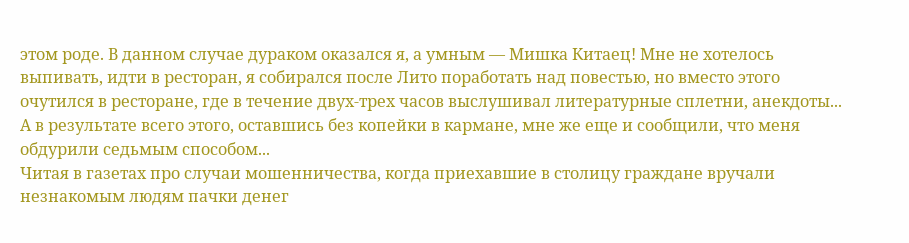этом роде. В данном случае дураком оказался я, а умным — Мишка Китаец! Мне не хотелось выпивать, идти в ресторан, я собирался после Лито поработать над повестью, но вместо этого очутился в ресторане, где в течение двух-трех часов выслушивал литературные сплетни, анекдоты... А в результате всего этого, оставшись без копейки в кармане, мне же еще и сообщили, что меня обдурили седьмым способом...
Читая в газетах про случаи мошенничества, когда приехавшие в столицу граждане вручали незнакомым людям пачки денег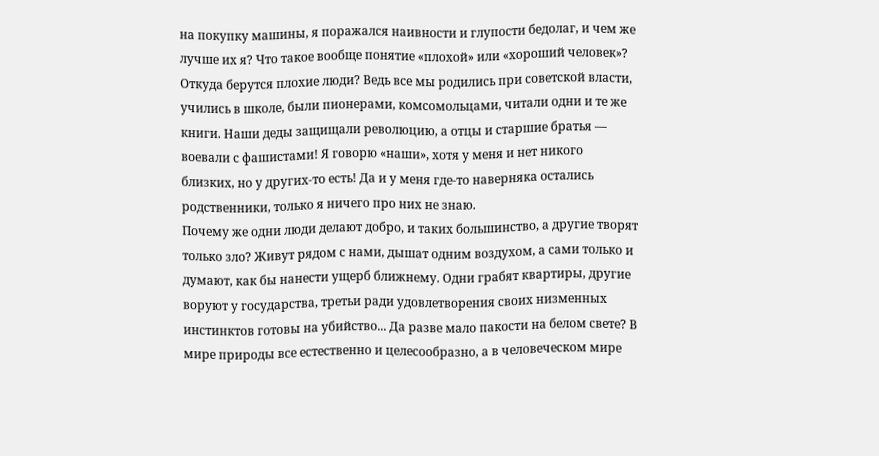на покупку машины, я поражался наивности и глупости бедолаг, и чем же лучше их я? Что такое вообще понятие «плохой» или «хороший человек»? Откуда берутся плохие люди? Ведь все мы родились при советской власти, учились в школе, были пионерами, комсомольцами, читали одни и те же книги. Наши деды защищали революцию, а отцы и старшие братья — воевали с фашистами! Я говорю «наши», хотя у меня и нет никого близких, но у других-то есть! Да и у меня где-то наверняка остались родственники, только я ничего про них не знаю.
Почему же одни люди делают добро, и таких большинство, а другие творят только зло? Живут рядом с нами, дышат одним воздухом, а сами только и думают, как бы нанести ущерб ближнему. Одни грабят квартиры, другие воруют у государства, третьи ради удовлетворения своих низменных инстинктов готовы на убийство... Да разве мало пакости на белом свете? В мире природы все естественно и целесообразно, а в человеческом мире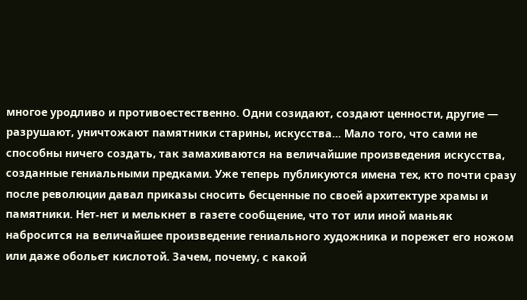многое уродливо и противоестественно. Одни созидают, создают ценности, другие — разрушают, уничтожают памятники старины, искусства... Мало того, что сами не способны ничего создать, так замахиваются на величайшие произведения искусства, созданные гениальными предками. Уже теперь публикуются имена тех, кто почти сразу после революции давал приказы сносить бесценные по своей архитектуре храмы и памятники. Нет-нет и мелькнет в газете сообщение, что тот или иной маньяк набросится на величайшее произведение гениального художника и порежет его ножом или даже обольет кислотой. Зачем, почему, с какой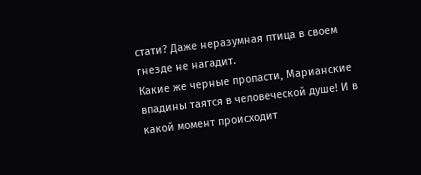стати? Даже неразумная птица в своем гнезде не нагадит.
Какие же черные пропасти, Марианские впадины таятся в человеческой душе! И в какой момент происходит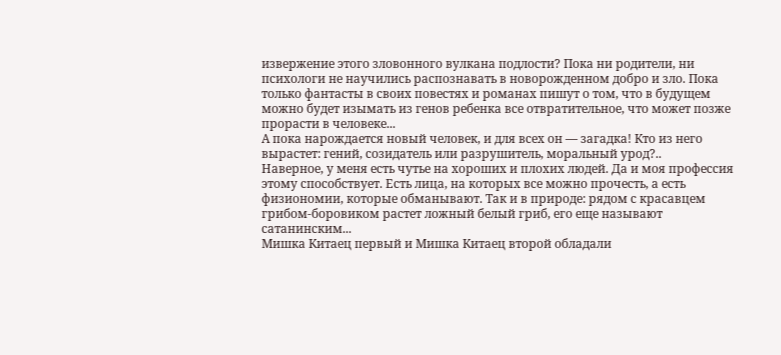извержение этого зловонного вулкана подлости? Пока ни родители, ни психологи не научились распознавать в новорожденном добро и зло. Пока только фантасты в своих повестях и романах пишут о том, что в будущем можно будет изымать из генов ребенка все отвратительное, что может позже прорасти в человеке...
А пока нарождается новый человек, и для всех он — загадка! Кто из него вырастет: гений, созидатель или разрушитель, моральный урод?..
Наверное, у меня есть чутье на хороших и плохих людей. Да и моя профессия этому способствует. Есть лица, на которых все можно прочесть, а есть физиономии, которые обманывают. Так и в природе: рядом с красавцем грибом-боровиком растет ложный белый гриб, его еще называют сатанинским...
Мишка Китаец первый и Мишка Китаец второй обладали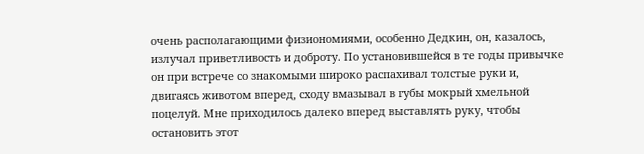очень располагающими физиономиями, особенно Дедкин, он, казалось, излучал приветливость и доброту. По установившейся в те годы привычке он при встрече со знакомыми широко распахивал толстые руки и, двигаясь животом вперед, сходу вмазывал в губы мокрый хмельной поцелуй. Мне приходилось далеко вперед выставлять руку, чтобы остановить этот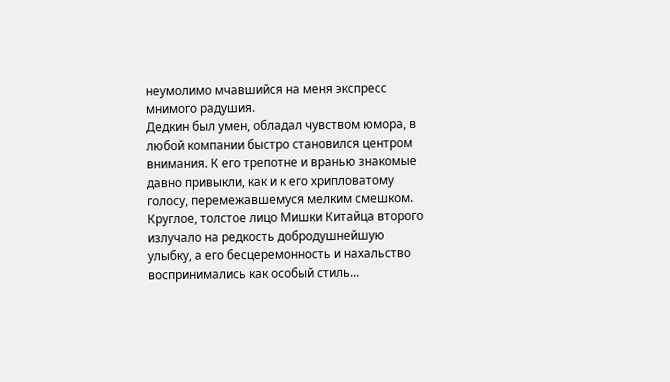неумолимо мчавшийся на меня экспресс мнимого радушия.
Дедкин был умен, обладал чувством юмора, в любой компании быстро становился центром внимания. К его трепотне и вранью знакомые давно привыкли, как и к его хрипловатому голосу, перемежавшемуся мелким смешком. Круглое, толстое лицо Мишки Китайца второго излучало на редкость добродушнейшую улыбку, а его бесцеремонность и нахальство воспринимались как особый стиль...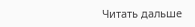Читать дальше